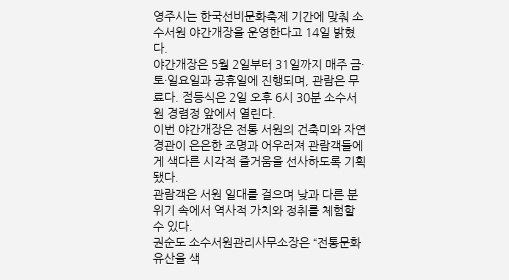영주시는 한국선비문화축제 기간에 맞춰 소수서원 야간개장을 운영한다고 14일 밝혔다.
야간개장은 5월 2일부터 31일까지 매주 금·토·일요일과 공휴일에 진행되며, 관람은 무료다. 점등식은 2일 오후 6시 30분 소수서원 경렴정 앞에서 열린다.
이번 야간개장은 전통 서원의 건축미와 자연경관이 은은한 조명과 어우러져 관람객들에게 색다른 시각적 즐거움을 선사하도록 기획됐다.
관람객은 서원 일대를 걸으며 낮과 다른 분위기 속에서 역사적 가치와 정취를 체험할 수 있다.
권순도 소수서원관리사무소장은 “전통문화유산을 색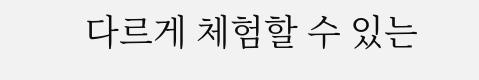다르게 체험할 수 있는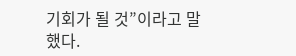기회가 될 것”이라고 말했다.